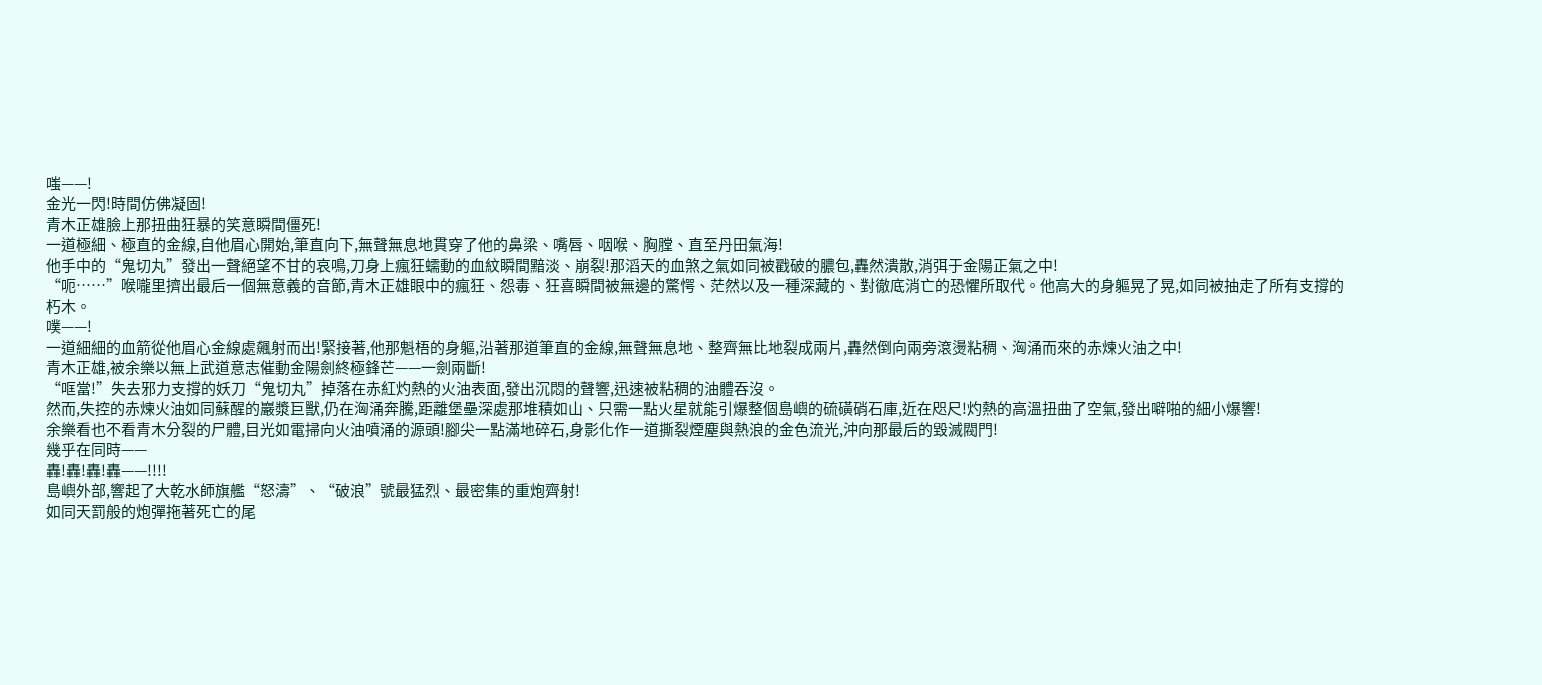嗤——!
金光一閃!時間仿佛凝固!
青木正雄臉上那扭曲狂暴的笑意瞬間僵死!
一道極細、極直的金線,自他眉心開始,筆直向下,無聲無息地貫穿了他的鼻梁、嘴唇、咽喉、胸膛、直至丹田氣海!
他手中的“鬼切丸”發出一聲絕望不甘的哀鳴,刀身上瘋狂蠕動的血紋瞬間黯淡、崩裂!那滔天的血煞之氣如同被戳破的膿包,轟然潰散,消弭于金陽正氣之中!
“呃……”喉嚨里擠出最后一個無意義的音節,青木正雄眼中的瘋狂、怨毒、狂喜瞬間被無邊的驚愕、茫然以及一種深藏的、對徹底消亡的恐懼所取代。他高大的身軀晃了晃,如同被抽走了所有支撐的朽木。
噗——!
一道細細的血箭從他眉心金線處飆射而出!緊接著,他那魁梧的身軀,沿著那道筆直的金線,無聲無息地、整齊無比地裂成兩片,轟然倒向兩旁滾燙粘稠、洶涌而來的赤煉火油之中!
青木正雄,被余樂以無上武道意志催動金陽劍終極鋒芒——一劍兩斷!
“哐當!”失去邪力支撐的妖刀“鬼切丸”掉落在赤紅灼熱的火油表面,發出沉悶的聲響,迅速被粘稠的油體吞沒。
然而,失控的赤煉火油如同蘇醒的巖漿巨獸,仍在洶涌奔騰,距離堡壘深處那堆積如山、只需一點火星就能引爆整個島嶼的硫磺硝石庫,近在咫尺!灼熱的高溫扭曲了空氣,發出噼啪的細小爆響!
余樂看也不看青木分裂的尸體,目光如電掃向火油噴涌的源頭!腳尖一點滿地碎石,身影化作一道撕裂煙塵與熱浪的金色流光,沖向那最后的毀滅閥門!
幾乎在同時——
轟!轟!轟!轟——!!!!
島嶼外部,響起了大乾水師旗艦“怒濤”、“破浪”號最猛烈、最密集的重炮齊射!
如同天罰般的炮彈拖著死亡的尾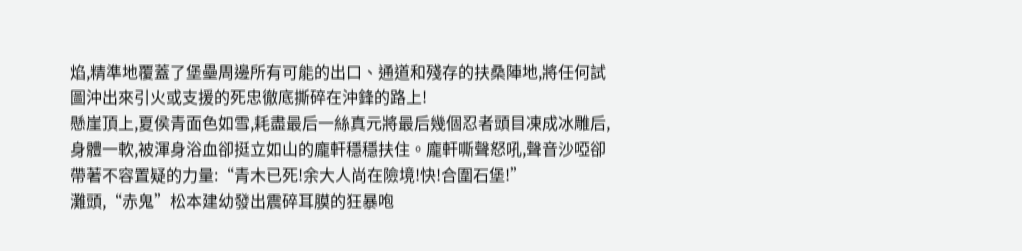焰,精準地覆蓋了堡壘周邊所有可能的出口、通道和殘存的扶桑陣地,將任何試圖沖出來引火或支援的死忠徹底撕碎在沖鋒的路上!
懸崖頂上,夏侯青面色如雪,耗盡最后一絲真元將最后幾個忍者頭目凍成冰雕后,身體一軟,被渾身浴血卻挺立如山的龐軒穩穩扶住。龐軒嘶聲怒吼,聲音沙啞卻帶著不容置疑的力量:“青木已死!余大人尚在險境!快!合圍石堡!”
灘頭,“赤鬼”松本建幼發出震碎耳膜的狂暴咆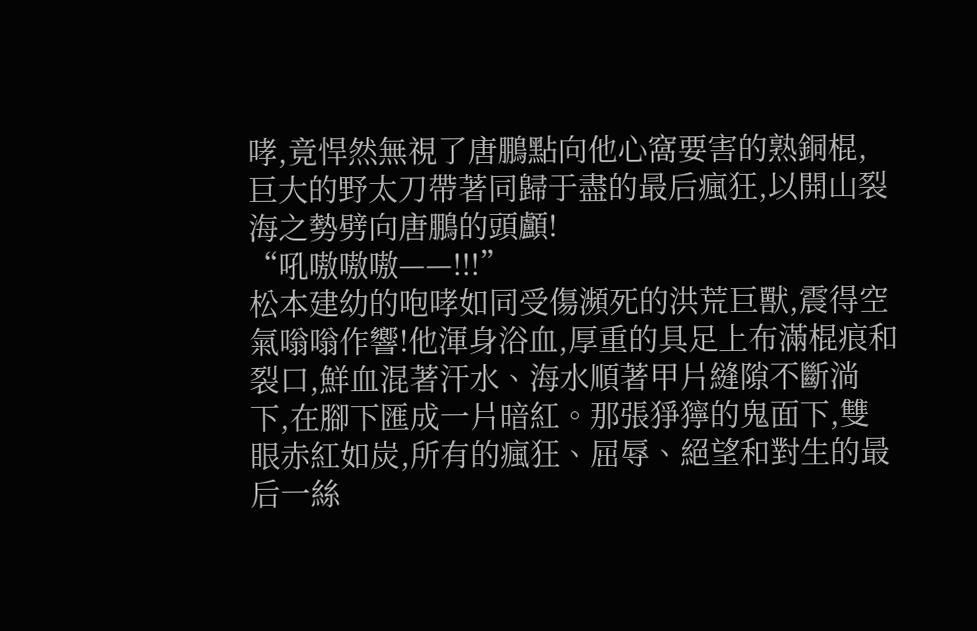哮,竟悍然無視了唐鵬點向他心窩要害的熟銅棍,巨大的野太刀帶著同歸于盡的最后瘋狂,以開山裂海之勢劈向唐鵬的頭顱!
“吼嗷嗷嗷——!!!”
松本建幼的咆哮如同受傷瀕死的洪荒巨獸,震得空氣嗡嗡作響!他渾身浴血,厚重的具足上布滿棍痕和裂口,鮮血混著汗水、海水順著甲片縫隙不斷淌下,在腳下匯成一片暗紅。那張猙獰的鬼面下,雙眼赤紅如炭,所有的瘋狂、屈辱、絕望和對生的最后一絲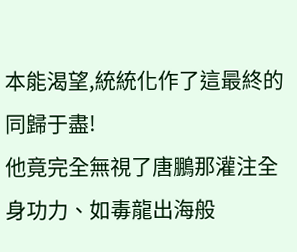本能渴望,統統化作了這最終的同歸于盡!
他竟完全無視了唐鵬那灌注全身功力、如毒龍出海般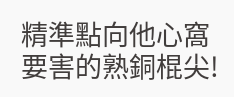精準點向他心窩要害的熟銅棍尖!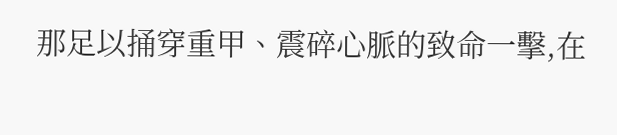那足以捅穿重甲、震碎心脈的致命一擊,在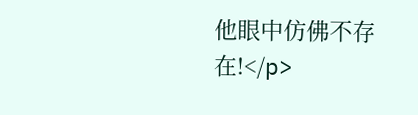他眼中仿佛不存在!</p>